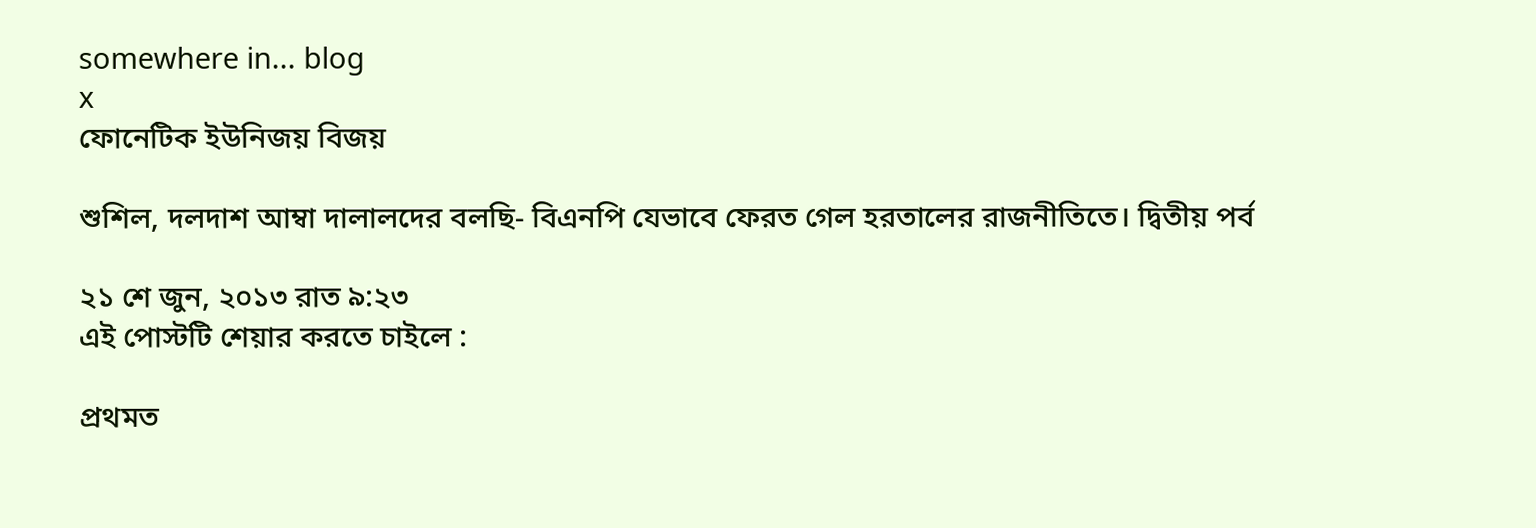somewhere in... blog
x
ফোনেটিক ইউনিজয় বিজয়

শুশিল, দলদাশ আম্বা দালালদের বলছি- বিএনপি যেভাবে ফেরত গেল হরতালের রাজনীতিতে। দ্বিতীয় পর্ব

২১ শে জুন, ২০১৩ রাত ৯:২৩
এই পোস্টটি শেয়ার করতে চাইলে :

প্রথমত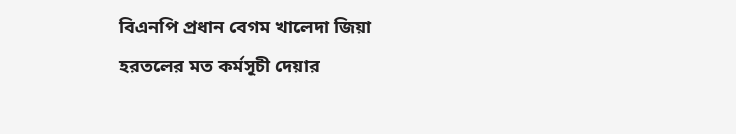বিএনপি প্রধান বেগম খালেদা জিয়া হরতলের মত কর্মসূচী দেয়ার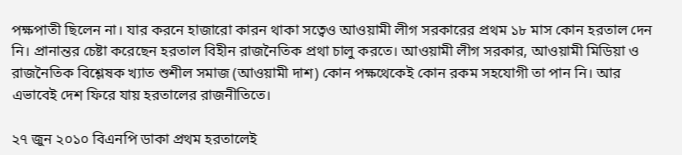পক্ষপাতী ছিলেন না। যার করনে হাজারো কারন থাকা সত্বেও আওয়ামী লীগ সরকারের প্রথম ১৮ মাস কোন হরতাল দেন নি। প্রানান্তর চেষ্টা করেছেন হরতাল বিহীন রাজনৈতিক প্রথা চালু করতে। আওয়ামী লীগ সরকার, আওয়ামী মিডিয়া ও রাজনৈতিক বিশ্লেষক খ্যাত শুশীল সমাজ (আওয়ামী দাশ) কোন পক্ষথেকেই কোন রকম সহযোগী তা পান নি। আর এভাবেই দেশ ফিরে যায় হরতালের রাজনীতিতে।

২৭ জুন ২০১০ বিএনপি ডাকা প্রথম হরতালেই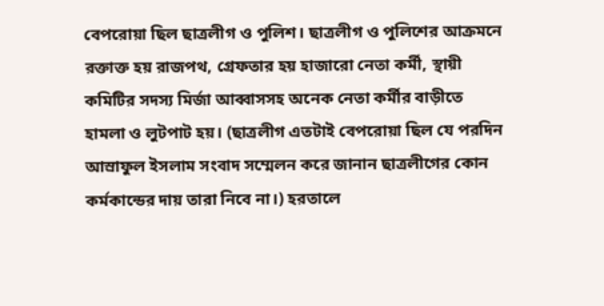বেপরোয়া ছিল ছাত্রলীগ ও পুলিশ। ছাত্রলীগ ও পুলিশের আক্রমনে রক্তাক্ত হয় রাজপথ, গ্রেফতার হয় হাজারো নেতা কর্মী, স্থায়ী কমিটির সদস্য মির্জা আব্বাসসহ অনেক নেতা কর্মীর বাড়ীতে হামলা ও লুটপাট হয়। (ছাত্রলীগ এতটাই বেপরোয়া ছিল যে পরদিন আস্রাফুল ইসলাম সংবাদ সম্মেলন করে জানান ছাত্রলীগের কোন কর্মকান্ডের দায় তারা নিবে না।) হরতালে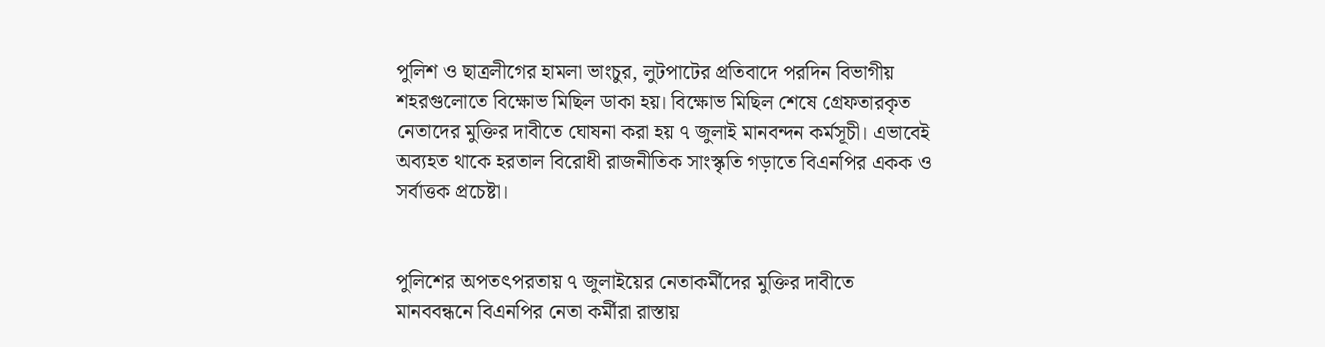পুলিশ ও ছাত্রলীগের হামলা ভাংচুর, লুটপাটের প্রতিবাদে পরদিন বিভাগীয় শহরগুলোতে বিক্ষোভ মিছিল ডাকা হয়। বিক্ষোভ মিছিল শেষে গ্রেফতারকৃত নেতাদের মুক্তির দাবীতে ঘোষনা করা হয় ৭ জুলাই মানবন্দন কর্মসূচী। এভাবেই অব্যহত থাকে হরতাল বিরোধী রাজনীতিক সাংস্কৃতি গড়াতে বিএনপির একক ও সর্বাত্তক প্রচেষ্টা।


পুলিশের অপতৎপরতায় ৭ জুলাইয়ের নেতাকর্মীদের মুক্তির দাবীতে মানববন্ধনে বিএনপির নেতা কর্মীরা রাস্তায়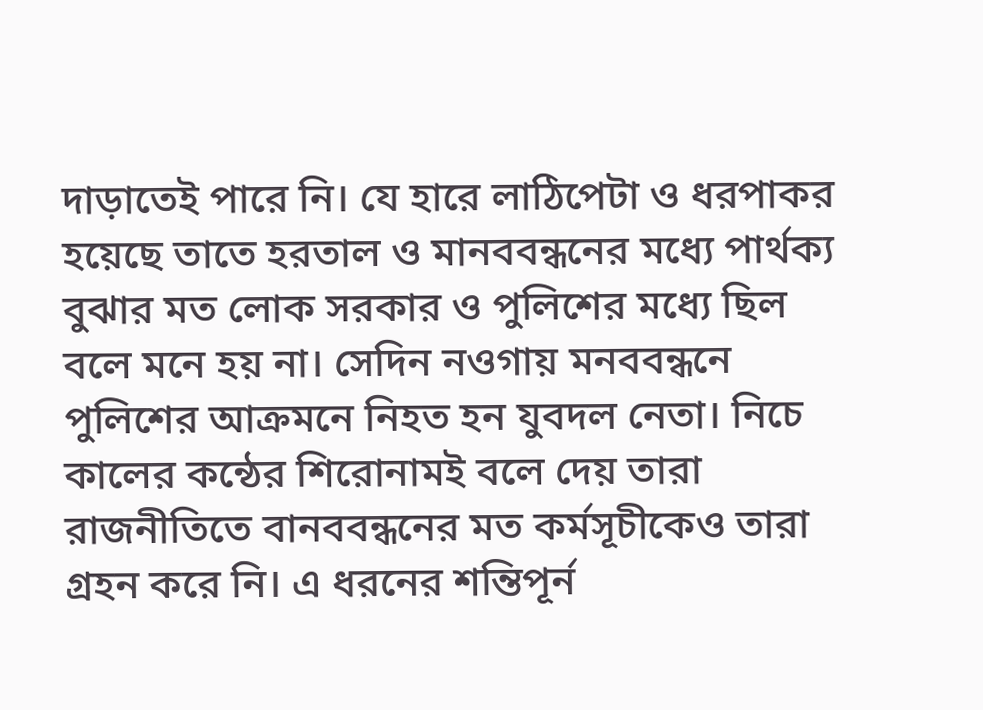দাড়াতেই পারে নি। যে হারে লাঠিপেটা ও ধরপাকর হয়েছে তাতে হরতাল ও মানববন্ধনের মধ্যে পার্থক্য বুঝার মত লোক সরকার ও পুলিশের মধ্যে ছিল বলে মনে হয় না। সেদিন নওগায় মনববন্ধনে পুলিশের আক্রমনে নিহত হন যুবদল নেতা। নিচে কালের কন্ঠের শিরোনামই বলে দেয় তারা রাজনীতিতে বানববন্ধনের মত কর্মসূচীকেও তারা গ্রহন করে নি। এ ধরনের শন্তিপূর্ন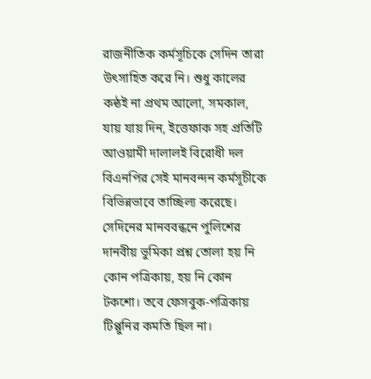রাজনীতিক কর্মসূচিকে সেদিন তারা উৎসাহিত করে নি। শুধু কালের কন্ঠই না প্রথম আলো, সমকাল, যায় যায় দিন, ইত্তেফাক সহ প্রতিটি আওয়ামী দালালই বিরোধী দল বিএনপির সেই মানবন্দন কর্মসূচীকে বিভিন্নভাবে তাচ্ছিল্য করেছে। সেদিনের মানববন্ধনে পুলিশের দানবীয় ভুমিকা প্রশ্ন তোলা হয় নি কোন পত্রিকায়, হয় নি কোন টকশো। তবে ফেসবুক-পত্রিকায় টিপ্পুনির কমতি ছিল না।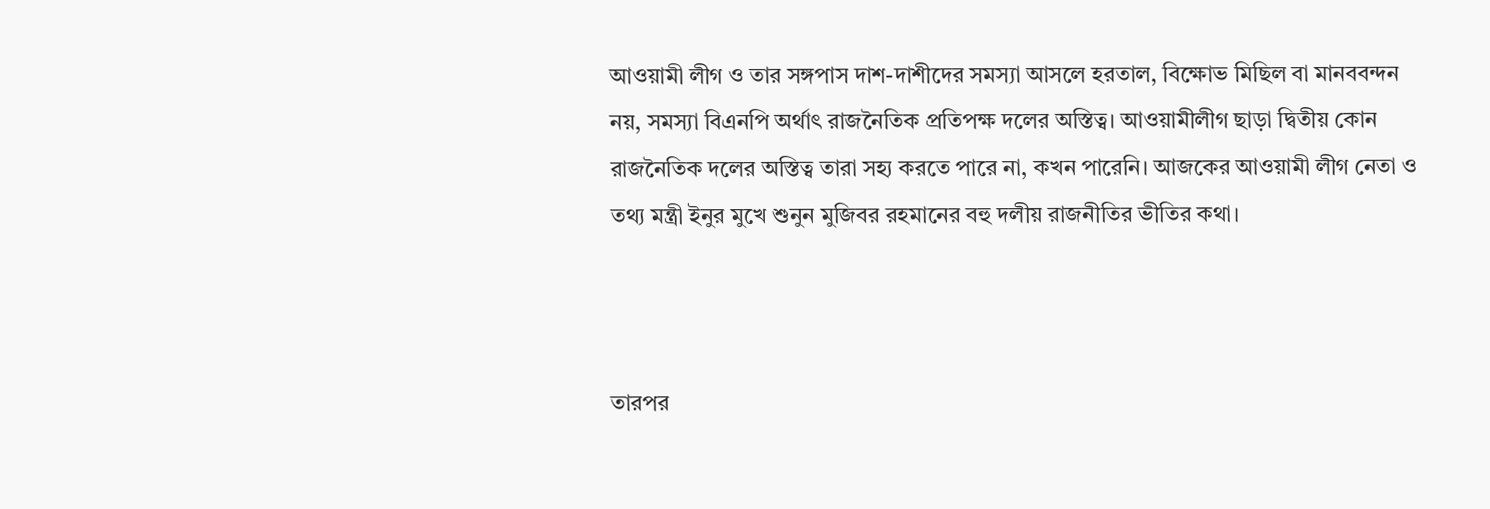আওয়ামী লীগ ও তার সঙ্গপাস দাশ-দাশীদের সমস্যা আসলে হরতাল, বিক্ষোভ মিছিল বা মানববন্দন নয়, সমস্যা বিএনপি অর্থাৎ রাজনৈতিক প্রতিপক্ষ দলের অস্তিত্ব। আওয়ামীলীগ ছাড়া দ্বিতীয় কোন রাজনৈতিক দলের অস্তিত্ব তারা সহ্য করতে পারে না, কখন পারেনি। আজকের আওয়ামী লীগ নেতা ও তথ্য মন্ত্রী ইনুর মুখে শুনুন মুজিবর রহমানের বহু দলীয় রাজনীতির ভীতির কথা।



তারপর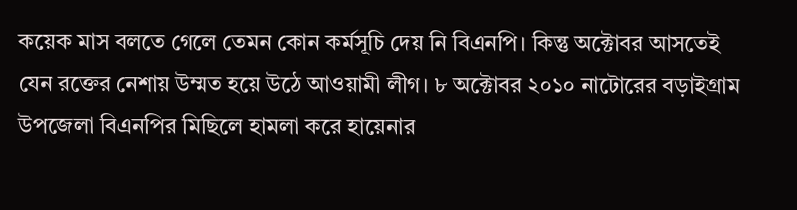কয়েক মাস বলতে গেলে তেমন কোন কর্মসূচি দেয় নি বিএনপি। কিন্তু অক্টোবর আসতেই যেন রক্তের নেশায় উম্মত হয়ে উঠে আওয়ামী লীগ। ৮ অক্টোবর ২০১০ নাটোরের বড়াইগ্রাম উপজেলা বিএনপির মিছিলে হামলা করে হায়েনার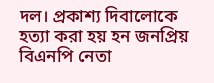দল। প্রকাশ্য দিবালোকে হত্যা করা হয় হন জনপ্রিয় বিএনপি নেতা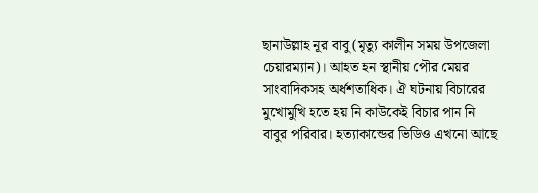ছানাউল্লাহ নূর বাবু (মৃত্যু কালীন সময় উপজেলা চেয়ারম্যান)। আহত হন স্থানীয় পৌর মেয়র
সাংবাদিকসহ অর্ধশতাধিক। ঐ ঘটনায় বিচারের মুখোমুখি হতে হয় নি কাউকেই বিচার পান নি বাবুর পরিবার। হত্যাকান্ডের ভিডিও এখনো আছে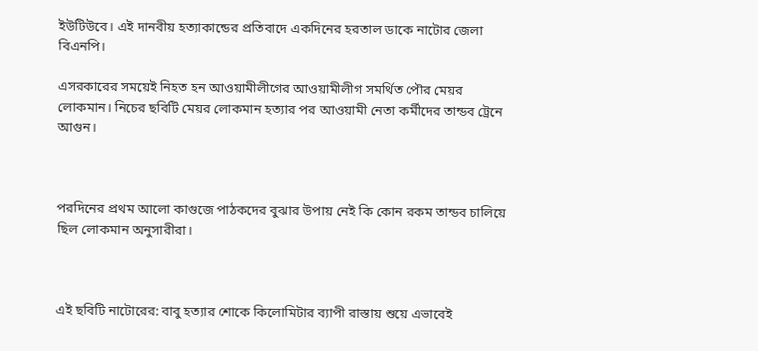ইউটিউবে। এই দানবীয় হত্যাকান্ডের প্রতিবাদে একদিনের হরতাল ডাকে নাটোর জেলা বিএনপি।

এসরকারের সময়েই নিহত হন আওয়ামীলীগের আওয়ামীলীগ সমর্থিত পৌর মেয়র লোকমান। নিচের ছবিটি মেয়র লোকমান হত্যার পর আওয়ামী নেতা কর্মীদের তান্ডব ট্রেনে আগুন।



পরদিনের প্রথম আলো কাগুজে পাঠকদের বুঝার উপায় নেই কি কোন রকম তান্ডব চালিয়ে ছিল লোকমান অনুসারীরা।



এই ছবিটি নাটোরের: বাবু হত্যার শোকে কিলোমিটার ব্যাপী রাস্তায় শুয়ে এভাবেই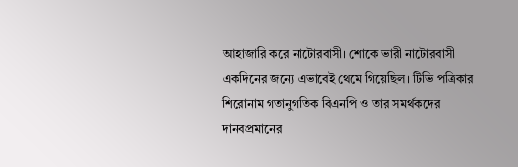আহাজারি করে নাটোরবাসী। শোকে ভারী নাটোরবাসী একদিনের জন্যে এভাবেই থেমে গিয়েছিল। টিভি পত্রিকার শিরোনাম গতানুগতিক বিএনপি ও তার সমর্থকদের দানবপ্রমানের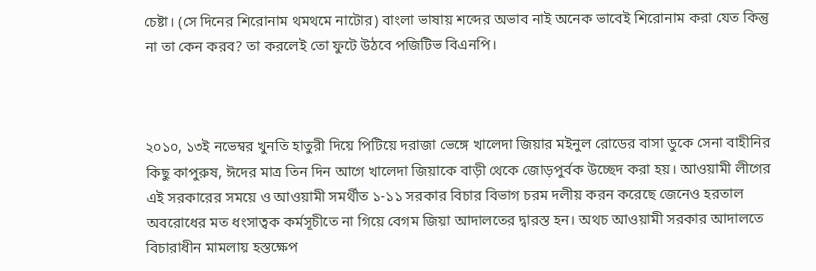চেষ্টা। (সে দিনের শিরোনাম থমথমে নাটোর) বাংলা ভাষায় শব্দের অভাব নাই অনেক ভাবেই শিরোনাম করা যেত কিন্তু না তা কেন করব? তা করলেই তো ফুটে উঠবে পজিটিভ বিএনপি।



২০১০, ১৩ই নভেম্বর খুনতি হাতুরী দিয়ে পিটিয়ে দরাজা ভেঙ্গে খালেদা জিয়ার মইনুল রোডের বাসা ডুকে সেনা বাহীনির কিছু কাপুরুষ, ঈদের মাত্র তিন দিন আগে খালেদা জিয়াকে বাড়ী থেকে জোড়পুর্বক উচ্ছেদ করা হয়। আওয়ামী লীগের এই সরকারের সময়ে ও আওয়ামী সমর্থীত ১-১১ সরকার বিচার বিভাগ চরম দলীয় করন করেছে জেনেও হরতাল অবরোধের মত ধংসাত্বক কর্মসূচীতে না গিয়ে বেগম জিয়া আদালতের দ্বারস্ত হন। অথচ আওয়ামী সরকার আদালতে বিচারাধীন মামলায় হস্তক্ষেপ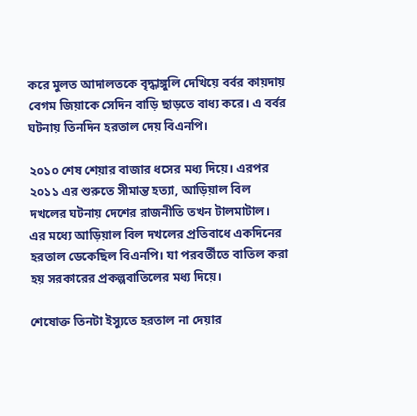করে মুলত আদালতকে বৃদ্ধাঙ্গুলি দেখিয়ে বর্বর কায়দায় বেগম জিয়াকে সেদিন বাড়ি ছাড়তে বাধ্য করে। এ বর্বর ঘটনায় তিনদিন হরতাল দেয় বিএনপি।

২০১০ শেষ শেয়ার বাজার ধসের মধ্য দিয়ে। এরপর ২০১১ এর শুরুতে সীমান্ত হত্যা, আড়িয়াল বিল দখলের ঘটনায় দেশের রাজনীতি তখন টালমাটাল। এর মধ্যে আড়িয়াল বিল দখলের প্রতিবাধে একদিনের হরতাল ডেকেছিল বিএনপি। যা পরবর্তীতে বাতিল করা হয় সরকারের প্রকল্পবাতিলের মধ্য দিয়ে।

শেষোক্ত তিনটা ইস্যুতে হরতাল না দেয়ার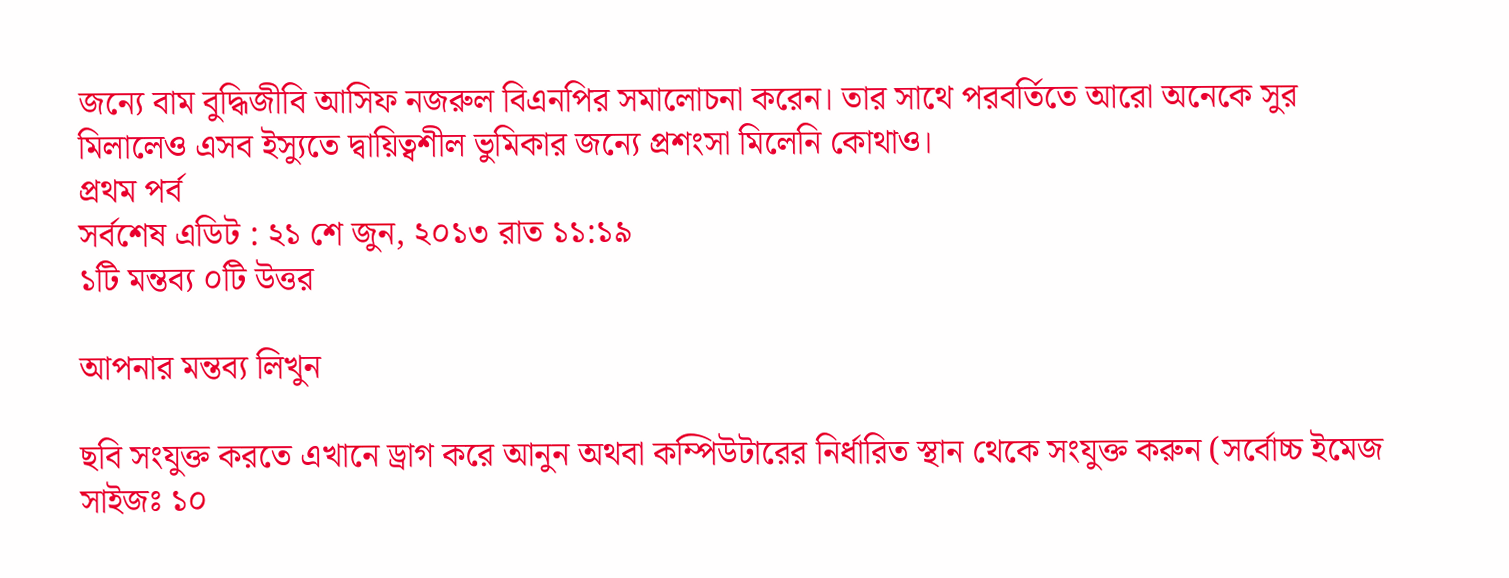জন্যে বাম বুদ্ধিজীবি আসিফ নজরুল বিএনপির সমালোচনা করেন। তার সাথে পরবর্তিতে আরো অনেকে সুর মিলালেও এসব ইস্যুতে দ্বায়িত্বশীল ভুমিকার জন্যে প্রশংসা মিলেনি কোথাও।
প্রথম পর্ব
সর্বশেষ এডিট : ২১ শে জুন, ২০১৩ রাত ১১:১৯
১টি মন্তব্য ০টি উত্তর

আপনার মন্তব্য লিখুন

ছবি সংযুক্ত করতে এখানে ড্রাগ করে আনুন অথবা কম্পিউটারের নির্ধারিত স্থান থেকে সংযুক্ত করুন (সর্বোচ্চ ইমেজ সাইজঃ ১০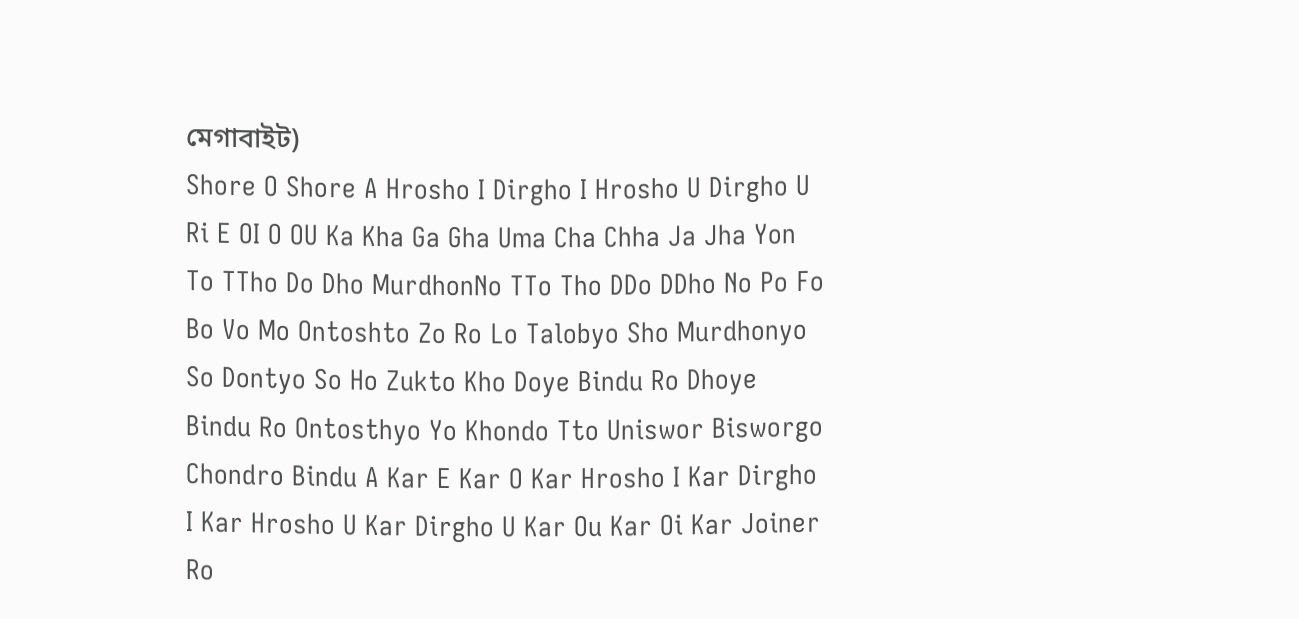মেগাবাইট)
Shore O Shore A Hrosho I Dirgho I Hrosho U Dirgho U Ri E OI O OU Ka Kha Ga Gha Uma Cha Chha Ja Jha Yon To TTho Do Dho MurdhonNo TTo Tho DDo DDho No Po Fo Bo Vo Mo Ontoshto Zo Ro Lo Talobyo Sho Murdhonyo So Dontyo So Ho Zukto Kho Doye Bindu Ro Dhoye Bindu Ro Ontosthyo Yo Khondo Tto Uniswor Bisworgo Chondro Bindu A Kar E Kar O Kar Hrosho I Kar Dirgho I Kar Hrosho U Kar Dirgho U Kar Ou Kar Oi Kar Joiner Ro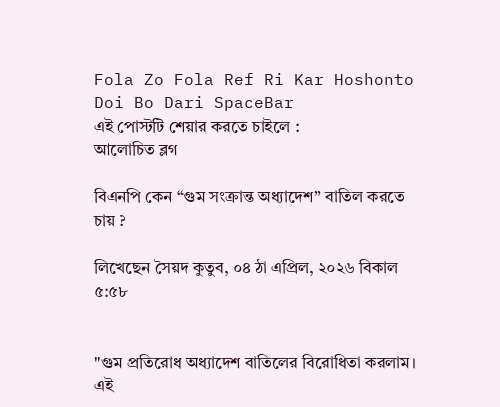Fola Zo Fola Ref Ri Kar Hoshonto Doi Bo Dari SpaceBar
এই পোস্টটি শেয়ার করতে চাইলে :
আলোচিত ব্লগ

বিএনপি কেন “গুম সংক্রান্ত অধ্যাদেশ” বাতিল করতে চায় ?

লিখেছেন সৈয়দ কুতুব, ০৪ ঠা এপ্রিল, ২০২৬ বিকাল ৫:৫৮


"গুম প্রতিরোধ অধ্যাদেশ বাতিলের বিরোধিতা করলাম। এই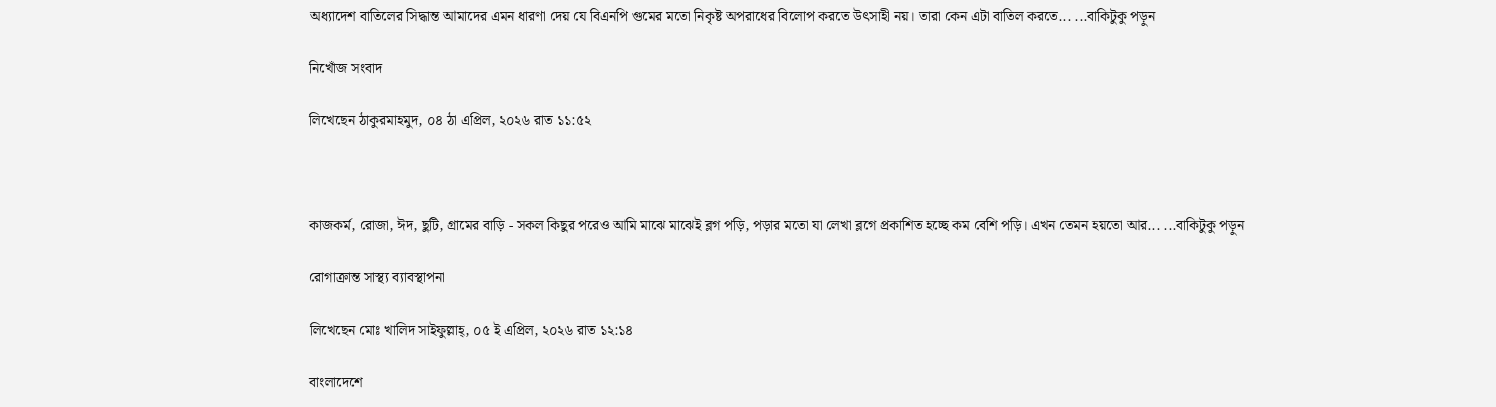অধ্যাদেশ বাতিলের সিদ্ধান্ত আমাদের এমন ধারণা দেয় যে বিএনপি গুমের মতো নিকৃষ্ট অপরাধের বিলোপ করতে উৎসাহী নয়। তারা কেন এটা বাতিল করতে... ...বাকিটুকু পড়ুন

নিখোঁজ সংবাদ

লিখেছেন ঠাকুরমাহমুদ, ০৪ ঠা এপ্রিল, ২০২৬ রাত ১১:৫২



কাজকর্ম, রোজা, ঈদ, ছুটি, গ্রামের বাড়ি - সকল কিছুর পরেও আমি মাঝে মাঝেই ব্লগ পড়ি, পড়ার মতো যা লেখা ব্লগে প্রকাশিত হচ্ছে কম বেশি পড়ি। এখন তেমন হয়তো আর... ...বাকিটুকু পড়ুন

রোগাক্রান্ত সাস্থ্য ব্যাবস্থাপনা

লিখেছেন মোঃ খালিদ সাইফুল্লাহ্‌, ০৫ ই এপ্রিল, ২০২৬ রাত ১২:১৪

বাংলাদেশে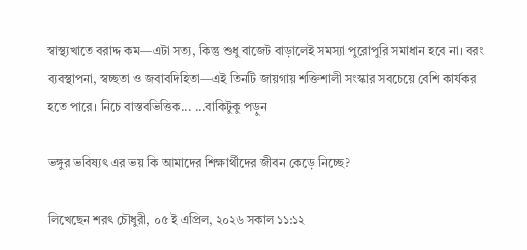স্বাস্থ্যখাতে বরাদ্দ কম—এটা সত্য, কিন্তু শুধু বাজেট বাড়ালেই সমস্যা পুরোপুরি সমাধান হবে না। বরং ব্যবস্থাপনা, স্বচ্ছতা ও জবাবদিহিতা—এই তিনটি জায়গায় শক্তিশালী সংস্কার সবচেয়ে বেশি কার্যকর হতে পারে। নিচে বাস্তবভিত্তিক... ...বাকিটুকু পড়ুন

ভঙ্গুর ভবিষ্যৎ এর ভয় কি আমাদের শিক্ষার্থীদের জীবন কেড়ে নিচ্ছে?

লিখেছেন শরৎ চৌধুরী, ০৫ ই এপ্রিল, ২০২৬ সকাল ১১:১২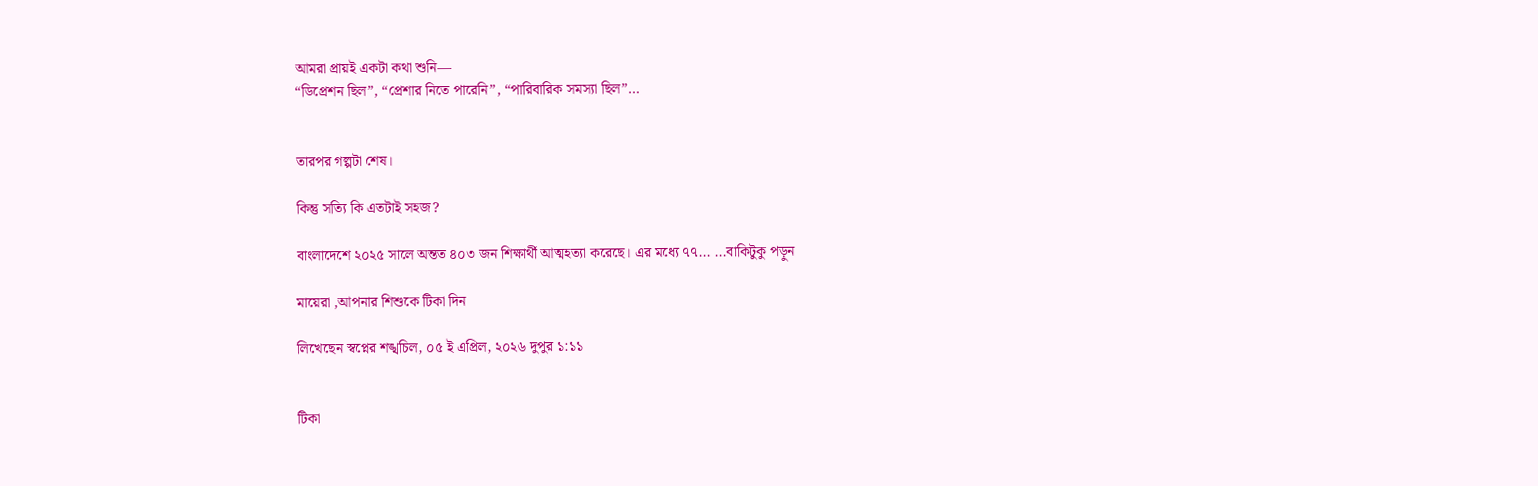আমরা প্রায়ই একটা কথা শুনি—
“ডিপ্রেশন ছিল”, “প্রেশার নিতে পারেনি”, “পারিবারিক সমস্যা ছিল”…


তারপর গল্পটা শেষ।

কিন্তু সত্যি কি এতটাই সহজ?

বাংলাদেশে ২০২৫ সালে অন্তত ৪০৩ জন শিক্ষার্থী আত্মহত্যা করেছে। এর মধ্যে ৭৭... ...বাকিটুকু পড়ুন

মায়েরা ,আপনার শিশুকে টিকা দিন

লিখেছেন স্বপ্নের শঙ্খচিল, ০৫ ই এপ্রিল, ২০২৬ দুপুর ১:১১


টিকা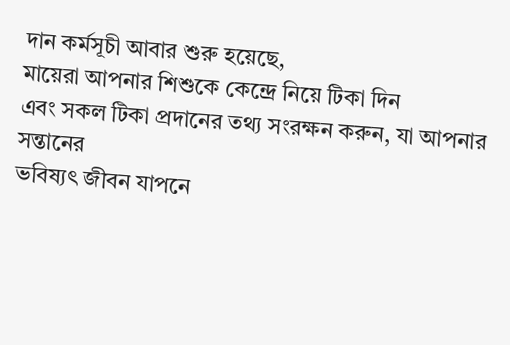দান কর্মসূচী আবার শুরু হয়েছে,
মায়েরা আপনার শিশুকে কেন্দ্রে নিয়ে টিকা দিন
এবং সকল টিকা প্রদানের তথ্য সংরক্ষন করুন, যা আপনার সন্তানের
ভবিষ্যৎ জীবন যাপনে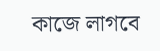কাজে লাগবে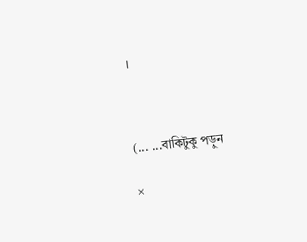।



(... ...বাকিটুকু পড়ুন

×